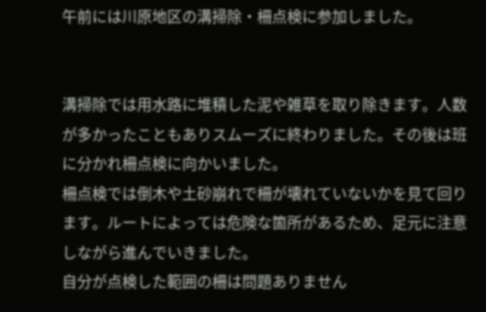午前には川原地区の溝掃除・柵点検に参加しました。


溝掃除では用水路に堆積した泥や雑草を取り除きます。人数が多かったこともありスムーズに終わりました。その後は班に分かれ柵点検に向かいました。
柵点検では倒木や土砂崩れで柵が壊れていないかを見て回ります。ルートによっては危険な箇所があるため、足元に注意しながら進んでいきました。
自分が点検した範囲の柵は問題ありません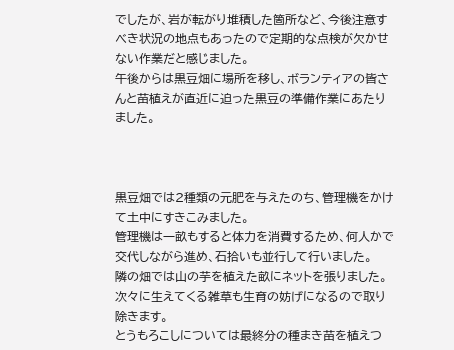でしたが、岩が転がり堆積した箇所など、今後注意すべき状況の地点もあったので定期的な点検が欠かせない作業だと感じました。
午後からは黒豆畑に場所を移し、ボランティアの皆さんと苗植えが直近に迫った黒豆の準備作業にあたりました。



黒豆畑では2種類の元肥を与えたのち、管理機をかけて土中にすきこみました。
管理機は一畝もすると体力を消費するため、何人かで交代しながら進め、石拾いも並行して行いました。
隣の畑では山の芋を植えた畝にネットを張りました。次々に生えてくる雑草も生育の妨げになるので取り除きます。
とうもろこしについては最終分の種まき苗を植えつ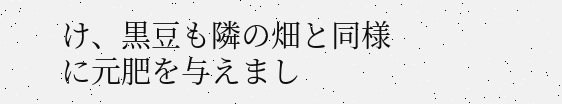け、黒豆も隣の畑と同様に元肥を与えまし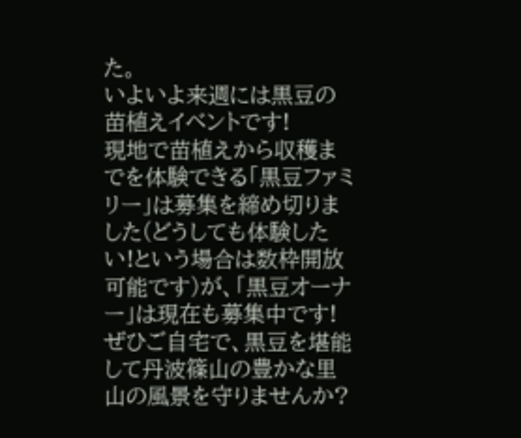た。
いよいよ来週には黒豆の苗植えイベントです!
現地で苗植えから収穫までを体験できる「黒豆ファミリー」は募集を締め切りました(どうしても体験したい!という場合は数枠開放可能です)が、「黒豆オーナー」は現在も募集中です!
ぜひご自宅で、黒豆を堪能して丹波篠山の豊かな里山の風景を守りませんか?